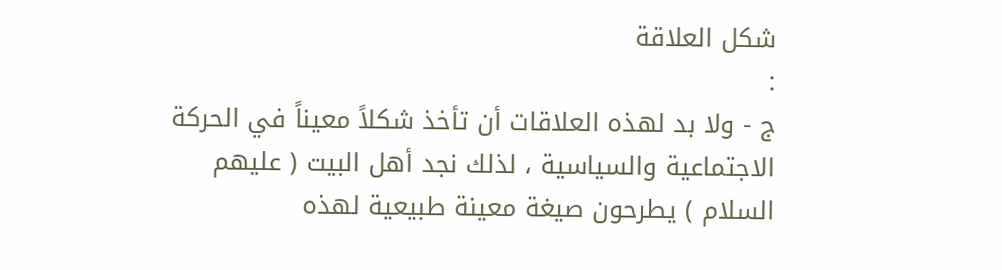شكل العلاقة
:
ج - ولا بد لهذه العلاقات أن تأخذ شكلاً معيناً في الحركة الاجتماعية والسياسية ، لذلك نجد أهل البيت ( عليهم السلام ) يطرحون صيغة معينة طبيعية لهذه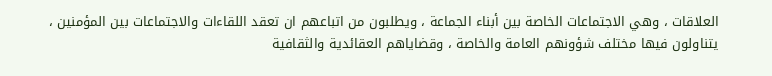العلاقات ، وهي الاجتماعات الخاصة بين أبناء الجماعة ، ويطلبون من اتباعهم ان تعقد اللقاءات والاجتماعات بين المؤمنين ، يتناولون فيها مختلف شؤونهم العامة والخاصة ، وقضاياهم العقائدية والثقافية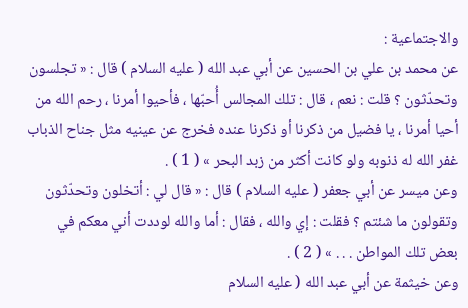والاجتماعية :
عن محمد بن علي بن الحسين عن أبي عبد الله ( عليه السلام ) قال : « تجلسون وتحدّثون ؟ قلت : نعم ، قال : تلك المجالس أُحبّها ، فأحيوا أمرنا ، رحم الله من أحيا أمرنا ، يا فضيل من ذكرنا أو ذكرنا عنده فخرج عن عينيه مثل جناح الذباب غفر الله له ذنوبه ولو كانت أكثر من زبد البحر » ( 1 ) .
وعن ميسر عن أبي جعفر ( عليه السلام ) قال : « قال لي : أتخلون وتحدّثون وتقولون ما شئتم ؟ فقلت : إي والله ، فقال : أما والله لوددت أني معكم في بعض تلك المواطن . . . » ( 2 ) .
وعن خيثمة عن أبي عبد الله ( عليه السلام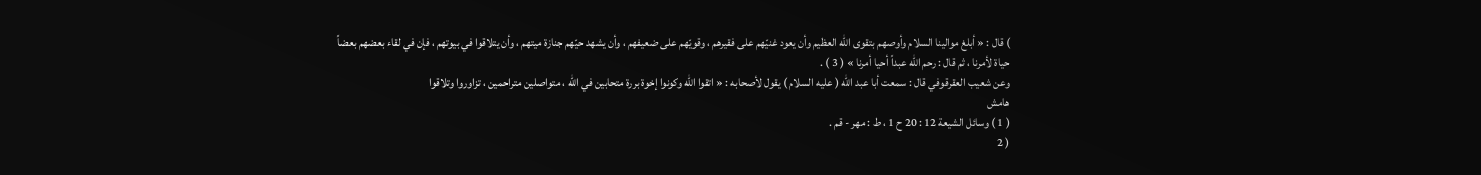) قال : « أبلغ موالينا السلام وأوصهم بتقوى الله العظيم وأن يعود غنيّهم على فقيرهم ، وقويّهم على ضعيفهم ، وأن يشهد حيّهم جنازة ميتهم ، وأن يتلاقوا في بيوتهم ، فإن في لقاء بعضهم بعضاً حياة لأمرنا ، ثم قال : رحم الله عبداً أحيا أمرنا » ( 3 ) .
وعن شعيب العقرقوفي قال : سمعت أبا عبد الله ( عليه السلام ) يقول لأصحابه : « اتقوا الله وكونوا إخوة بررة متحابين في الله ، متواصلين متراحمين ، تزاوروا وتلاقوا
هامش
( 1 ) وسائل الشيعة 12 : 20 ح 1 ، ط : مهر - قم .
( 2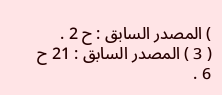) المصدر السابق : ح 2 .
( 3 ) المصدر السابق : 21 ح 6 .